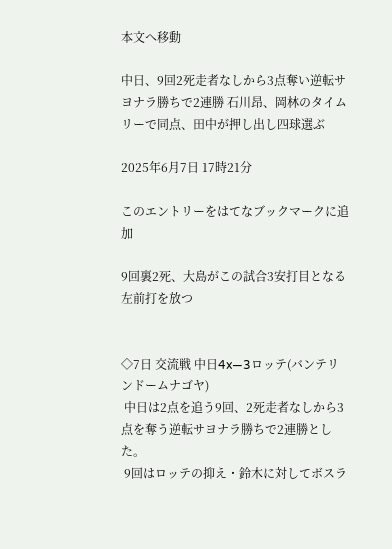本文へ移動

中日、9回2死走者なしから3点奪い逆転サヨナラ勝ちで2連勝 石川昂、岡林のタイムリーで同点、田中が押し出し四球選ぶ

2025年6月7日 17時21分

このエントリーをはてなブックマークに追加

9回裏2死、大島がこの試合3安打目となる左前打を放つ


◇7日 交流戦 中日4x―3ロッテ(バンテリンドームナゴヤ)
 中日は2点を追う9回、2死走者なしから3点を奪う逆転サヨナラ勝ちで2連勝とした。
 9回はロッテの抑え・鈴木に対してボスラ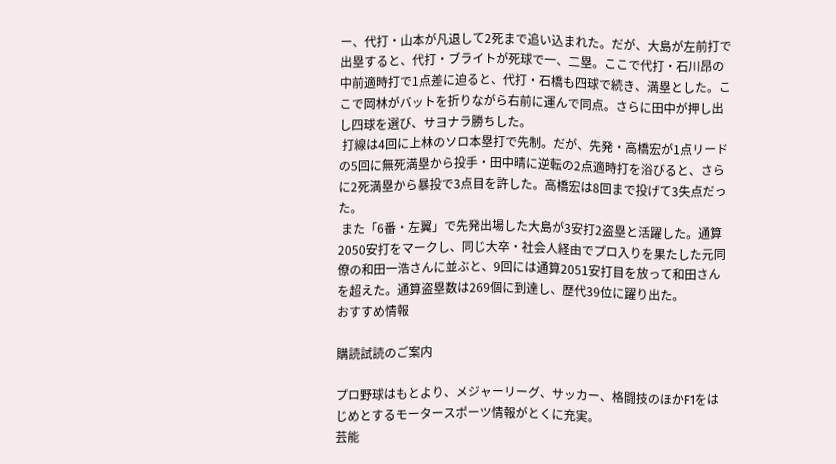ー、代打・山本が凡退して2死まで追い込まれた。だが、大島が左前打で出塁すると、代打・ブライトが死球で一、二塁。ここで代打・石川昂の中前適時打で1点差に迫ると、代打・石橋も四球で続き、満塁とした。ここで岡林がバットを折りながら右前に運んで同点。さらに田中が押し出し四球を選び、サヨナラ勝ちした。
 打線は4回に上林のソロ本塁打で先制。だが、先発・高橋宏が1点リードの5回に無死満塁から投手・田中晴に逆転の2点適時打を浴びると、さらに2死満塁から暴投で3点目を許した。高橋宏は8回まで投げて3失点だった。
 また「6番・左翼」で先発出場した大島が3安打2盗塁と活躍した。通算2050安打をマークし、同じ大卒・社会人経由でプロ入りを果たした元同僚の和田一浩さんに並ぶと、9回には通算2051安打目を放って和田さんを超えた。通算盗塁数は269個に到達し、歴代39位に躍り出た。
おすすめ情報

購読試読のご案内

プロ野球はもとより、メジャーリーグ、サッカー、格闘技のほかF1をはじめとするモータースポーツ情報がとくに充実。
芸能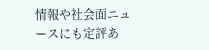情報や社会面ニュースにも定評あ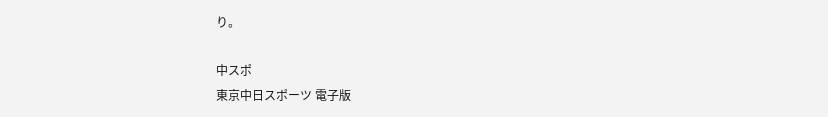り。

中スポ
東京中日スポーツ 電子版